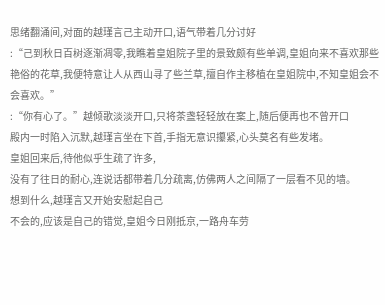思绪翻涌间,对面的越瑾言己主动开口,语气带着几分讨好
:“己到秋日百树逐渐凋零,我瞧着皇姐院子里的景致颇有些单调,皇姐向来不喜欢那些艳俗的花草,我便特意让人从西山寻了些兰草,擅自作主移植在皇姐院中,不知皇姐会不会喜欢。”
:“你有心了。”越倾歌淡淡开口,只将茶盏轻轻放在案上,随后便再也不曾开口
殿内一时陷入沉默,越瑾言坐在下首,手指无意识攥紧,心头莫名有些发堵。
皇姐回来后,待他似乎生疏了许多,
没有了往日的耐心,连说话都带着几分疏离,仿佛两人之间隔了一层看不见的墙。
想到什么,越瑾言又开始安慰起自己
不会的,应该是自己的错觉,皇姐今日刚抵京,一路舟车劳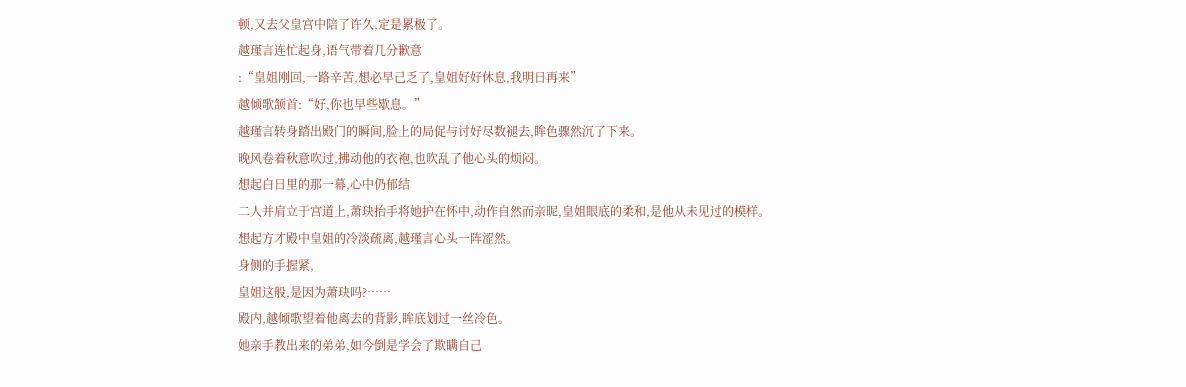顿,又去父皇宫中陪了许久,定是累极了。
越瑾言连忙起身,语气带着几分歉意
:“皇姐刚回,一路辛苦,想必早己乏了,皇姐好好休息,我明日再来”
越倾歌颔首:“好,你也早些歇息。”
越瑾言转身踏出殿门的瞬间,脸上的局促与讨好尽数褪去,眸色骤然沉了下来。
晚风卷着秋意吹过,拂动他的衣袍,也吹乱了他心头的烦闷。
想起白日里的那一幕,心中仍郁结
二人并肩立于宫道上,萧玦抬手将她护在怀中,动作自然而亲昵,皇姐眼底的柔和,是他从未见过的模样。
想起方才殿中皇姐的冷淡疏离,越瑾言心头一阵涩然。
身侧的手握紧,
皇姐这般,是因为萧玦吗?……
殿内,越倾歌望着他离去的背影,眸底划过一丝冷色。
她亲手教出来的弟弟,如今倒是学会了欺瞒自己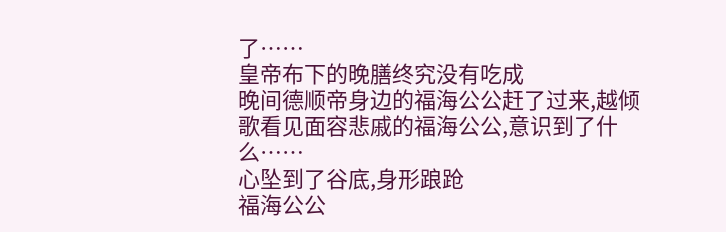了……
皇帝布下的晚膳终究没有吃成
晚间德顺帝身边的福海公公赶了过来,越倾歌看见面容悲戚的福海公公,意识到了什么……
心坠到了谷底,身形踉跄
福海公公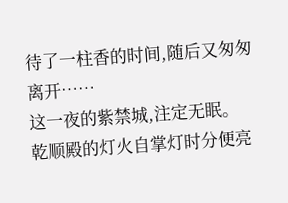待了一柱香的时间,随后又匆匆离开……
这一夜的紫禁城,注定无眠。
乾顺殿的灯火自掌灯时分便亮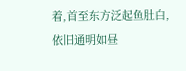着,首至东方泛起鱼肚白,依旧通明如昼